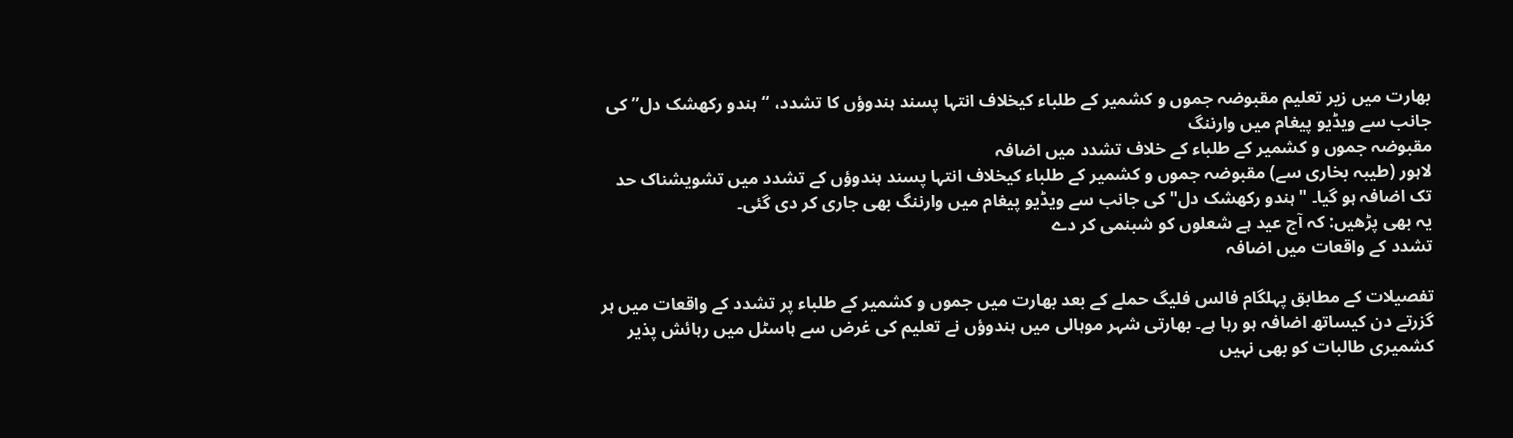بھارت میں زیر تعلیم مقبوضہ جموں و کشمیر کے طلباء کیخلاف انتہا پسند ہندوؤں کا تشدد، “ہندو رکھشک دل” کی جانب سے ویڈیو پیغام میں وارننگ
مقبوضہ جموں و کشمیر کے طلباء کے خلاف تشدد میں اضافہ
لاہور (طیبہ بخاری سے) مقبوضہ جموں و کشمیر کے طلباء کیخلاف انتہا پسند ہندوؤں کے تشدد میں تشویشناک حد تک اضافہ ہو گیا۔ "ہندو رکھشک دل" کی جانب سے ویڈیو پیغام میں وارننگ بھی جاری کر دی گئی۔
یہ بھی پڑھیں: کہ آج عید ہے شعلوں کو شبنمی کر دے
تشدد کے واقعات میں اضافہ

تفصیلات کے مطابق پہلگام فالس فلیگ حملے کے بعد بھارت میں جموں و کشمیر کے طلباء پر تشدد کے واقعات میں ہر گزرتے دن کیساتھ اضافہ ہو رہا ہے۔ بھارتی شہر موہالی میں ہندوؤں نے تعلیم کی غرض سے ہاسٹل میں رہائش پذیر کشمیری طالبات کو بھی نہیں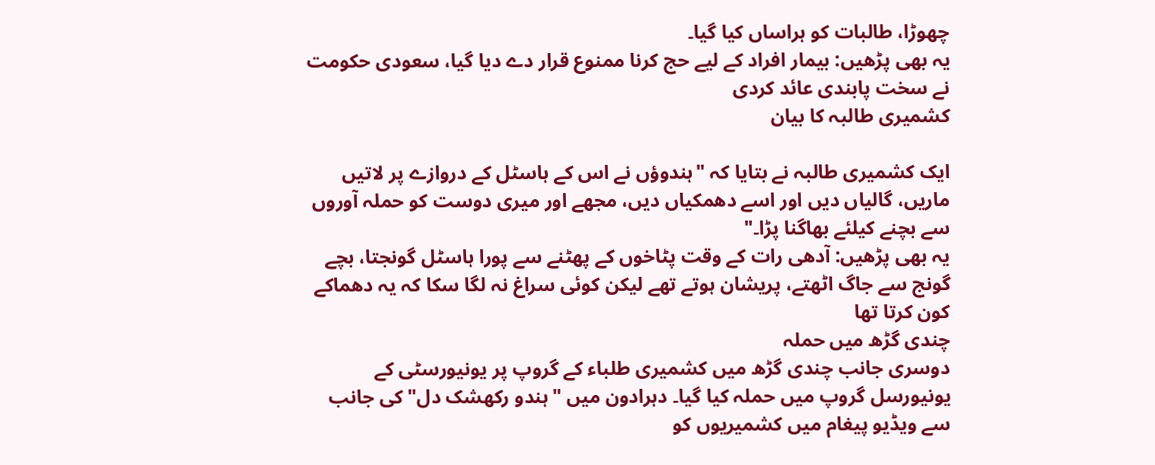چھوڑا، طالبات کو ہراساں کیا گیا۔
یہ بھی پڑھیں: بیمار افراد کے لیے حج کرنا ممنوع قرار دے دیا گیا، سعودی حکومت نے سخت پابندی عائد کردی
کشمیری طالبہ کا بیان

ایک کشمیری طالبہ نے بتایا کہ "ہندوؤں نے اس کے ہاسٹل کے دروازے پر لاتیں ماریں، گالیاں دیں اور اسے دھمکیاں دیں، مجھے اور میری دوست کو حملہ آوروں سے بچنے کیلئے بھاگنا پڑا۔"
یہ بھی پڑھیں: آدھی رات کے وقت پٹاخوں کے پھٹنے سے پورا ہاسٹل گونجتا، بچے گونج سے جاگ اٹھتے، پریشان ہوتے تھے لیکن کوئی سراغ نہ لگا سکا کہ یہ دھماکے کون کرتا تھا
چندی گڑھ میں حملہ
دوسری جانب چندی گڑھ میں کشمیری طلباء کے گروپ پر یونیورسٹی کے یونیورسل گروپ میں حملہ کیا گیا۔ دہرادون میں "ہندو رکھشک دل" کی جانب سے ویڈیو پیغام میں کشمیریوں کو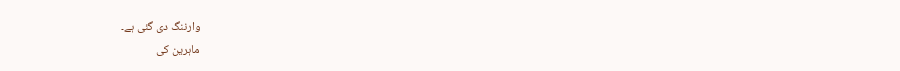وارننگ دی گئی ہے۔
ماہرین کی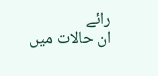رائے
ان حالات میں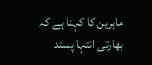ماہرین کا کہنا ہے کہ بھارتی انتہا پسند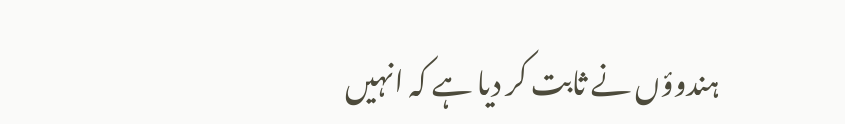ہندوؤں نے ثابت کر دیا ہے کہ انہیں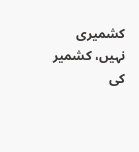کشمیری نہیں، کشمیر کی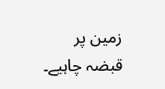زمین پر قبضہ چاہیے۔